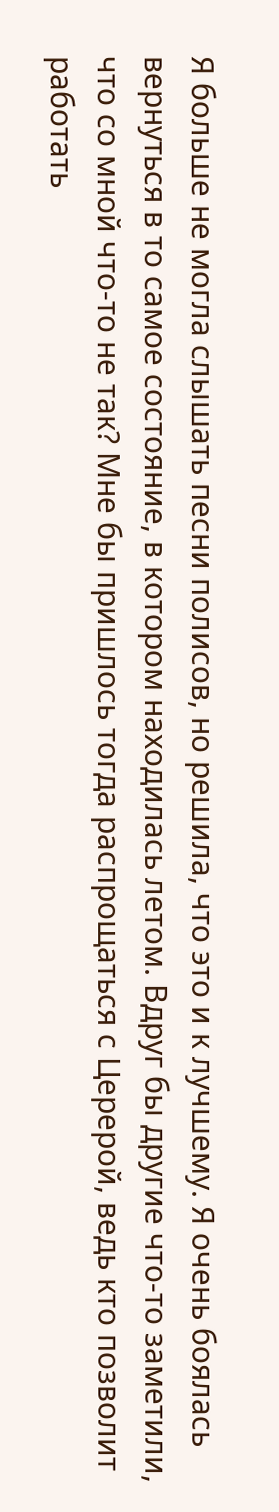Я больше не могла слышать песни полисов, но решила, что это и к лучшему. Я очень боялась вернуться в то самое состояние, в котором находилась летом. Вдруг бы другие что-то заметили, что со мной что-то не так? Мне бы пришлось тогда распрощаться с Церерой, ведь кто позволит работать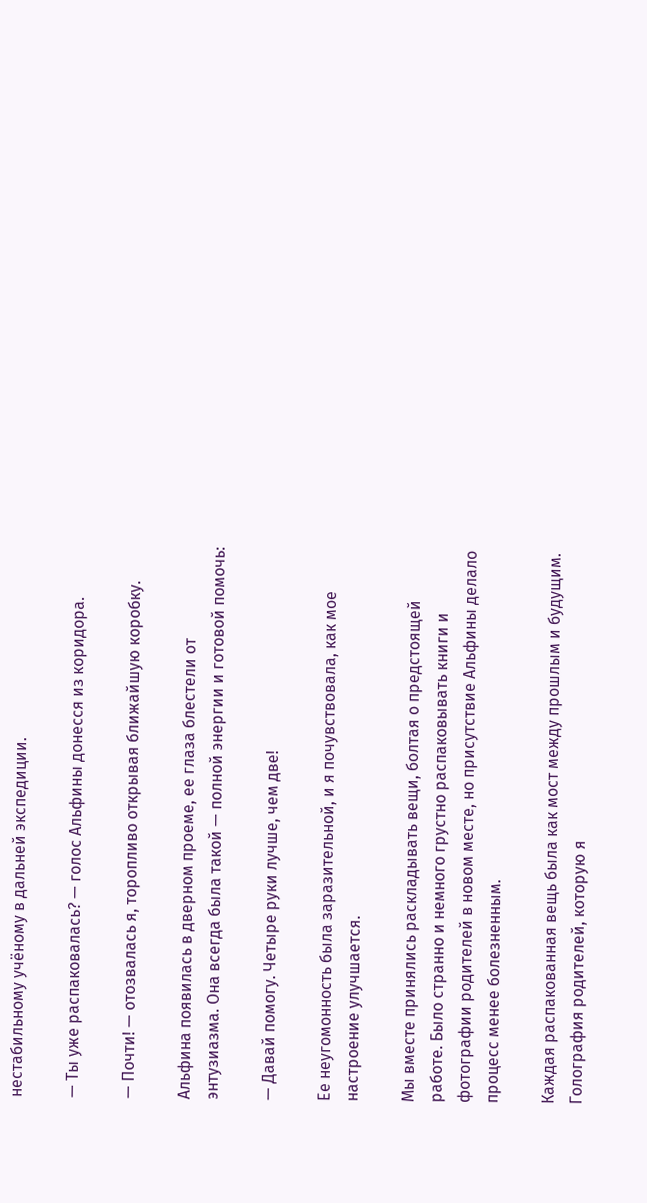нестабильному учёному в дальней экспедиции.

— Ты уже распаковалась? — голос Альфины донесся из коридора.

— Почти! — отозвалась я, торопливо открывая ближайшую коробку.

Альфина появилась в дверном проеме, ее глаза блестели от энтузиазма. Она всегда была такой — полной энергии и готовой помочь:

— Давай помогу. Четыре руки лучше, чем две!

Ее неугомонность была заразительной, и я почувствовала, как мое настроение улучшается.

Мы вместе принялись раскладывать вещи, болтая о предстоящей работе. Было странно и немного грустно распаковывать книги и фотографии родителей в новом месте, но присутствие Альфины делало процесс менее болезненным.

Каждая распакованная вещь была как мост между прошлым и будущим. Голография родителей, которую я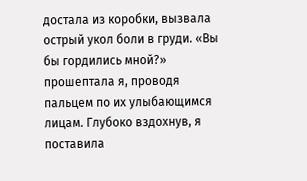достала из коробки, вызвала острый укол боли в груди. «Вы бы гордились мной?» прошептала я, проводя пальцем по их улыбающимся лицам. Глубоко вздохнув, я поставила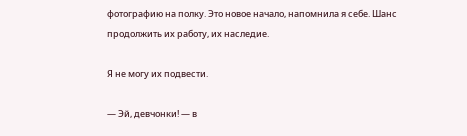фотографию на полку. Это новое начало, напомнила я себе. Шанс продолжить их работу, их наследие.

Я не могу их подвести.

— Эй, девчонки! — в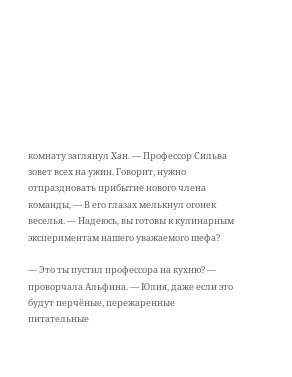комнату заглянул Хан. — Профессор Сильва зовет всех на ужин. Говорит, нужно отпраздновать прибытие нового члена команды, — В его глазах мелькнул огонек веселья. — Надеюсь, вы готовы к кулинарным экспериментам нашего уважаемого шефа?

— Это ты пустил профессора на кухню? — проворчала Альфина. — Юлия, даже если это будут перчёные, пережаренные питательные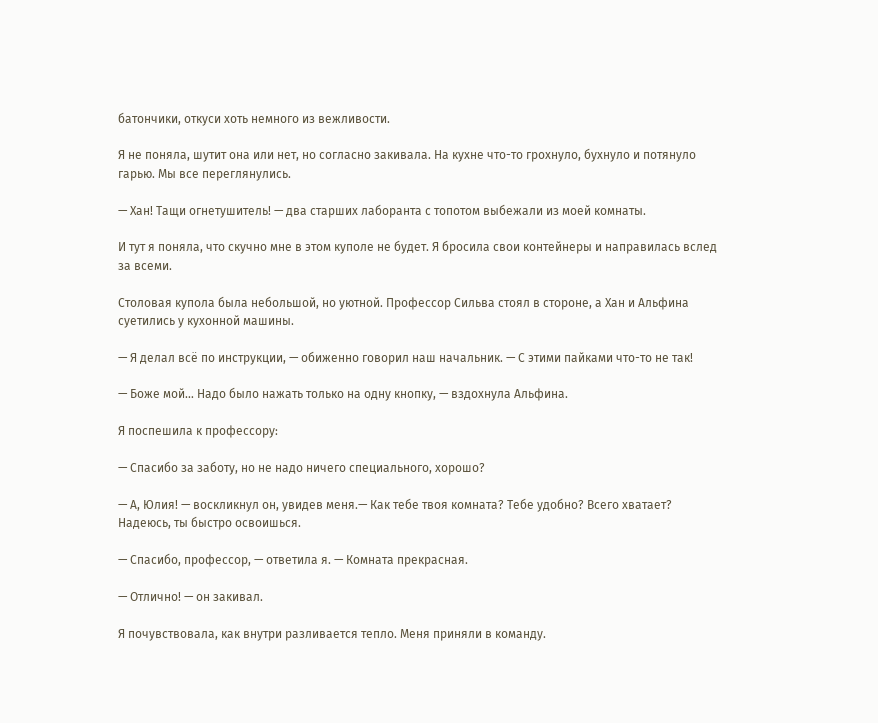батончики, откуси хоть немного из вежливости.

Я не поняла, шутит она или нет, но согласно закивала. На кухне что-то грохнуло, бухнуло и потянуло гарью. Мы все переглянулись.

— Хан! Тащи огнетушитель! — два старших лаборанта с топотом выбежали из моей комнаты.

И тут я поняла, что скучно мне в этом куполе не будет. Я бросила свои контейнеры и направилась вслед за всеми.

Столовая купола была небольшой, но уютной. Профессор Сильва стоял в стороне, а Хан и Альфина суетились у кухонной машины.

— Я делал всё по инструкции, — обиженно говорил наш начальник. — С этими пайками что-то не так!

— Боже мой… Надо было нажать только на одну кнопку, — вздохнула Альфина.

Я поспешила к профессору:

— Спасибо за заботу, но не надо ничего специального, хорошо?

— А, Юлия! — воскликнул он, увидев меня.— Как тебе твоя комната? Тебе удобно? Всего хватает? Надеюсь, ты быстро освоишься.

— Спасибо, профессор, — ответила я. — Комната прекрасная.

— Отлично! — он закивал.

Я почувствовала, как внутри разливается тепло. Меня приняли в команду.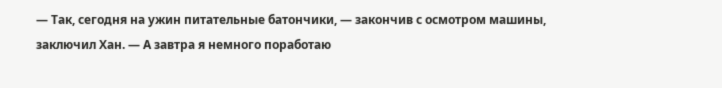— Так, сегодня на ужин питательные батончики, — закончив с осмотром машины, заключил Хан. — А завтра я немного поработаю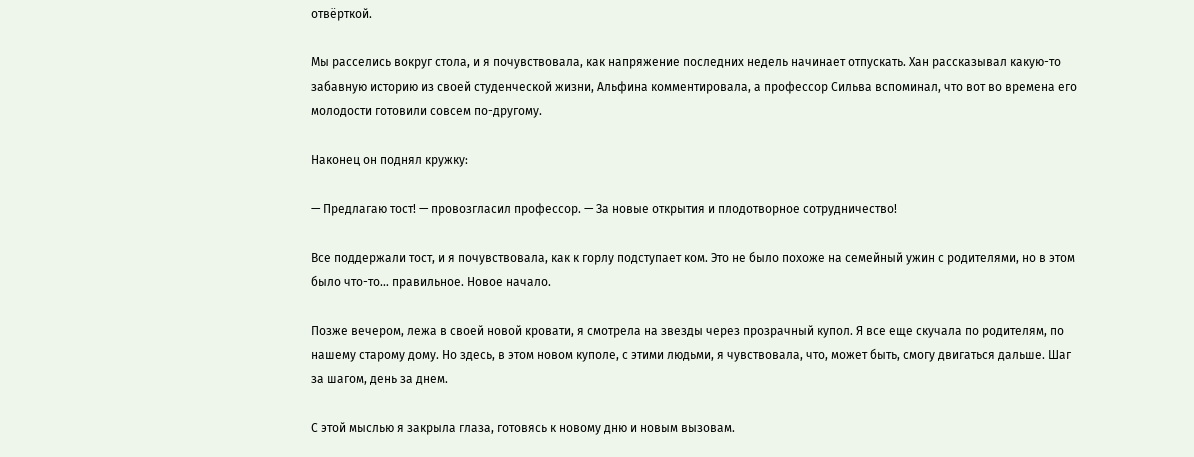отвёрткой.

Мы расселись вокруг стола, и я почувствовала, как напряжение последних недель начинает отпускать. Хан рассказывал какую-то забавную историю из своей студенческой жизни, Альфина комментировала, а профессор Сильва вспоминал, что вот во времена его молодости готовили совсем по-другому.

Наконец он поднял кружку:

— Предлагаю тост! — провозгласил профессор. — За новые открытия и плодотворное сотрудничество!

Все поддержали тост, и я почувствовала, как к горлу подступает ком. Это не было похоже на семейный ужин с родителями, но в этом было что-то… правильное. Новое начало.

Позже вечером, лежа в своей новой кровати, я смотрела на звезды через прозрачный купол. Я все еще скучала по родителям, по нашему старому дому. Но здесь, в этом новом куполе, с этими людьми, я чувствовала, что, может быть, смогу двигаться дальше. Шаг за шагом, день за днем.

С этой мыслью я закрыла глаза, готовясь к новому дню и новым вызовам.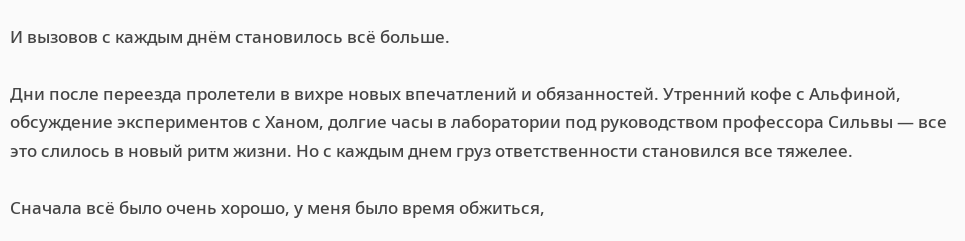И вызовов с каждым днём становилось всё больше.

Дни после переезда пролетели в вихре новых впечатлений и обязанностей. Утренний кофе с Альфиной, обсуждение экспериментов с Ханом, долгие часы в лаборатории под руководством профессора Сильвы — все это слилось в новый ритм жизни. Но с каждым днем груз ответственности становился все тяжелее.

Сначала всё было очень хорошо, у меня было время обжиться,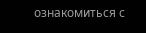ознакомиться с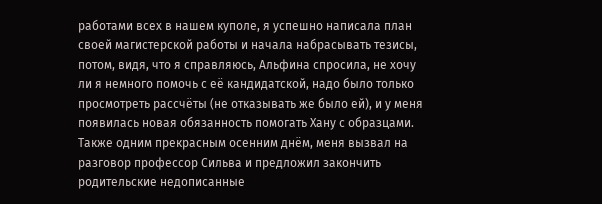работами всех в нашем куполе, я успешно написала план своей магистерской работы и начала набрасывать тезисы, потом, видя, что я справляюсь, Альфина спросила, не хочу ли я немного помочь с её кандидатской, надо было только просмотреть рассчёты (не отказывать же было ей), и у меня появилась новая обязанность помогать Хану с образцами. Также одним прекрасным осенним днём, меня вызвал на разговор профессор Сильва и предложил закончить родительские недописанные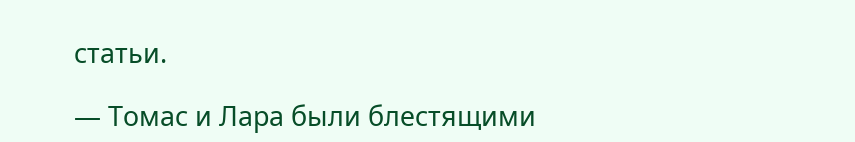статьи.

— Томас и Лара были блестящими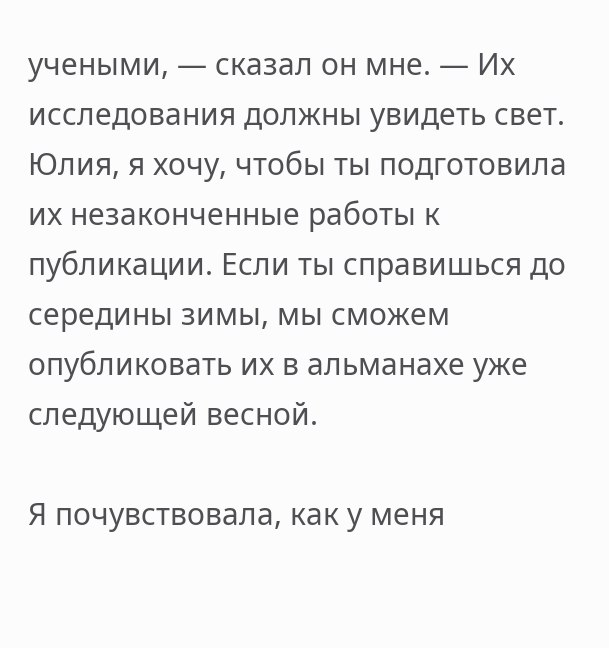учеными, — сказал он мне. — Их исследования должны увидеть свет. Юлия, я хочу, чтобы ты подготовила их незаконченные работы к публикации. Если ты справишься до середины зимы, мы сможем опубликовать их в альманахе уже следующей весной.

Я почувствовала, как у меня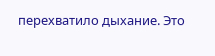перехватило дыхание. Это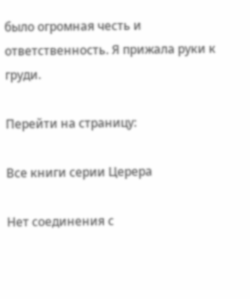было огромная честь и ответственность. Я прижала руки к груди.

Перейти на страницу:

Все книги серии Церера

Нет соединения с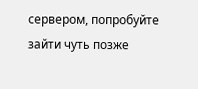сервером, попробуйте зайти чуть позже